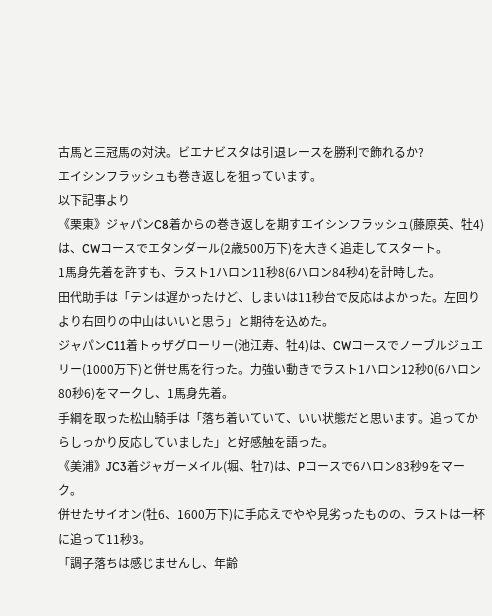古馬と三冠馬の対決。ビエナビスタは引退レースを勝利で飾れるか?
エイシンフラッシュも巻き返しを狙っています。
以下記事より
《栗東》ジャパンC8着からの巻き返しを期すエイシンフラッシュ(藤原英、牡4)は、CWコースでエタンダール(2歳500万下)を大きく追走してスタート。
1馬身先着を許すも、ラスト1ハロン11秒8(6ハロン84秒4)を計時した。
田代助手は「テンは遅かったけど、しまいは11秒台で反応はよかった。左回りより右回りの中山はいいと思う」と期待を込めた。
ジャパンC11着トゥザグローリー(池江寿、牡4)は、CWコースでノーブルジュエリー(1000万下)と併せ馬を行った。力強い動きでラスト1ハロン12秒0(6ハロン80秒6)をマークし、1馬身先着。
手綱を取った松山騎手は「落ち着いていて、いい状態だと思います。追ってからしっかり反応していました」と好感触を語った。
《美浦》JC3着ジャガーメイル(堀、牡7)は、Pコースで6ハロン83秒9をマーク。
併せたサイオン(牡6、1600万下)に手応えでやや見劣ったものの、ラストは一杯に追って11秒3。
「調子落ちは感じませんし、年齢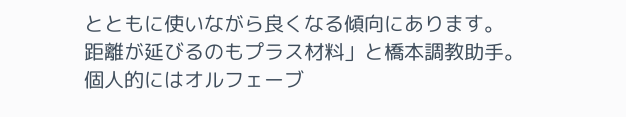とともに使いながら良くなる傾向にあります。
距離が延びるのもプラス材料」と橋本調教助手。
個人的にはオルフェーブ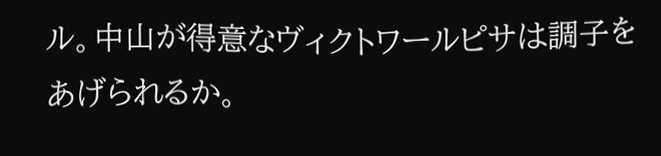ル。中山が得意なヴィクトワールピサは調子をあげられるか。